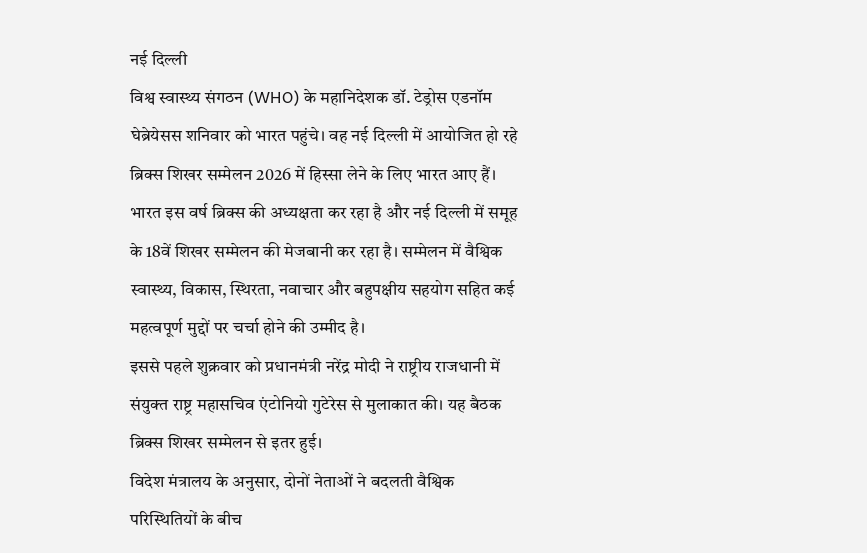नई दिल्ली
विश्व स्वास्थ्य संगठन (WHO) के महानिदेशक डॉ. टेड्रोस एडनॉम घेब्रेयेसस शनिवार को भारत पहुंचे। वह नई दिल्ली में आयोजित हो रहे ब्रिक्स शिखर सम्मेलन 2026 में हिस्सा लेने के लिए भारत आए हैं।
भारत इस वर्ष ब्रिक्स की अध्यक्षता कर रहा है और नई दिल्ली में समूह के 18वें शिखर सम्मेलन की मेजबानी कर रहा है। सम्मेलन में वैश्विक स्वास्थ्य, विकास, स्थिरता, नवाचार और बहुपक्षीय सहयोग सहित कई महत्वपूर्ण मुद्दों पर चर्चा होने की उम्मीद है।
इससे पहले शुक्रवार को प्रधानमंत्री नरेंद्र मोदी ने राष्ट्रीय राजधानी में संयुक्त राष्ट्र महासचिव एंटोनियो गुटेरेस से मुलाकात की। यह बैठक ब्रिक्स शिखर सम्मेलन से इतर हुई।
विदेश मंत्रालय के अनुसार, दोनों नेताओं ने बदलती वैश्विक परिस्थितियों के बीच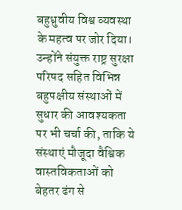बहुध्रुवीय विश्व व्यवस्था के महत्व पर जोर दिया। उन्होंने संयुक्त राष्ट्र सुरक्षा परिषद सहित विभिन्न बहुपक्षीय संस्थाओं में सुधार की आवश्यकता पर भी चर्चा की, ताकि ये संस्थाएं मौजूदा वैश्विक वास्तविकताओं को बेहतर ढंग से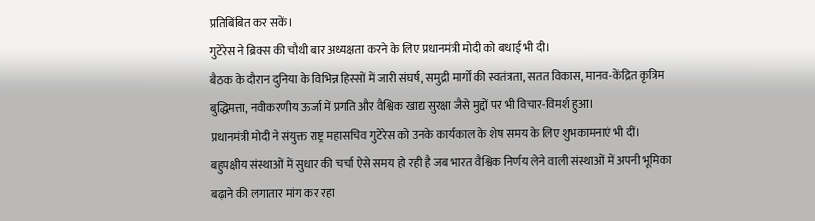प्रतिबिंबित कर सकें।
गुटेरेस ने ब्रिक्स की चौथी बार अध्यक्षता करने के लिए प्रधानमंत्री मोदी को बधाई भी दी।
बैठक के दौरान दुनिया के विभिन्न हिस्सों में जारी संघर्ष, समुद्री मार्गों की स्वतंत्रता, सतत विकास, मानव-केंद्रित कृत्रिम बुद्धिमत्ता, नवीकरणीय ऊर्जा में प्रगति और वैश्विक खाद्य सुरक्षा जैसे मुद्दों पर भी विचार-विमर्श हुआ।
प्रधानमंत्री मोदी ने संयुक्त राष्ट्र महासचिव गुटेरेस को उनके कार्यकाल के शेष समय के लिए शुभकामनाएं भी दीं।
बहुपक्षीय संस्थाओं में सुधार की चर्चा ऐसे समय हो रही है जब भारत वैश्विक निर्णय लेने वाली संस्थाओं में अपनी भूमिका बढ़ाने की लगातार मांग कर रहा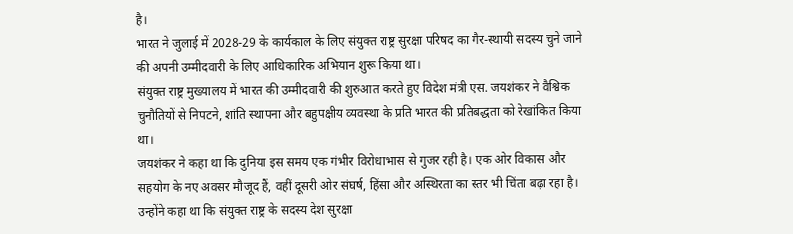है।
भारत ने जुलाई में 2028-29 के कार्यकाल के लिए संयुक्त राष्ट्र सुरक्षा परिषद का गैर-स्थायी सदस्य चुने जाने की अपनी उम्मीदवारी के लिए आधिकारिक अभियान शुरू किया था।
संयुक्त राष्ट्र मुख्यालय में भारत की उम्मीदवारी की शुरुआत करते हुए विदेश मंत्री एस. जयशंकर ने वैश्विक चुनौतियों से निपटने, शांति स्थापना और बहुपक्षीय व्यवस्था के प्रति भारत की प्रतिबद्धता को रेखांकित किया था।
जयशंकर ने कहा था कि दुनिया इस समय एक गंभीर विरोधाभास से गुजर रही है। एक ओर विकास और सहयोग के नए अवसर मौजूद हैं, वहीं दूसरी ओर संघर्ष, हिंसा और अस्थिरता का स्तर भी चिंता बढ़ा रहा है।
उन्होंने कहा था कि संयुक्त राष्ट्र के सदस्य देश सुरक्षा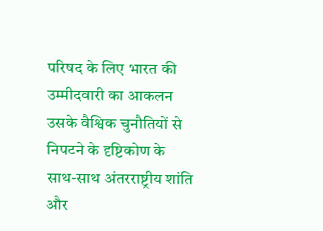परिषद के लिए भारत की उम्मीदवारी का आकलन उसके वैश्विक चुनौतियों से निपटने के दृष्टिकोण के साथ-साथ अंतरराष्ट्रीय शांति और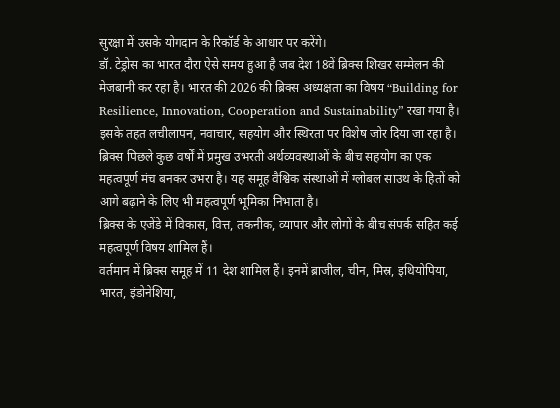सुरक्षा में उसके योगदान के रिकॉर्ड के आधार पर करेंगे।
डॉ. टेड्रोस का भारत दौरा ऐसे समय हुआ है जब देश 18वें ब्रिक्स शिखर सम्मेलन की मेजबानी कर रहा है। भारत की 2026 की ब्रिक्स अध्यक्षता का विषय “Building for Resilience, Innovation, Cooperation and Sustainability” रखा गया है। इसके तहत लचीलापन, नवाचार, सहयोग और स्थिरता पर विशेष जोर दिया जा रहा है।
ब्रिक्स पिछले कुछ वर्षों में प्रमुख उभरती अर्थव्यवस्थाओं के बीच सहयोग का एक महत्वपूर्ण मंच बनकर उभरा है। यह समूह वैश्विक संस्थाओं में ग्लोबल साउथ के हितों को आगे बढ़ाने के लिए भी महत्वपूर्ण भूमिका निभाता है।
ब्रिक्स के एजेंडे में विकास, वित्त, तकनीक, व्यापार और लोगों के बीच संपर्क सहित कई महत्वपूर्ण विषय शामिल हैं।
वर्तमान में ब्रिक्स समूह में 11 देश शामिल हैं। इनमें ब्राजील, चीन, मिस्र, इथियोपिया, भारत, इंडोनेशिया,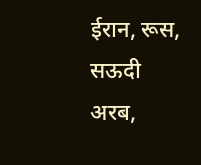ईरान, रूस, सऊदी अरब,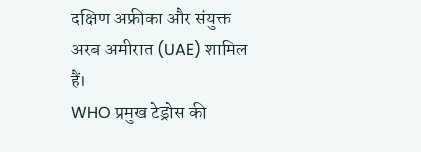दक्षिण अफ्रीका और संयुक्त अरब अमीरात (UAE) शामिल हैं।
WHO प्रमुख टेड्रोस की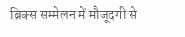ब्रिक्स सम्मेलन में मौजूदगी से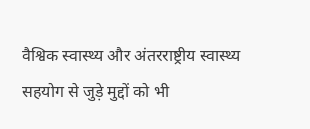वैश्विक स्वास्थ्य और अंतरराष्ट्रीय स्वास्थ्य सहयोग से जुड़े मुद्दों को भी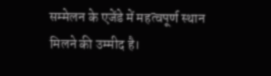सम्मेलन के एजेंडे में महत्वपूर्ण स्थान मिलने की उम्मीद है।